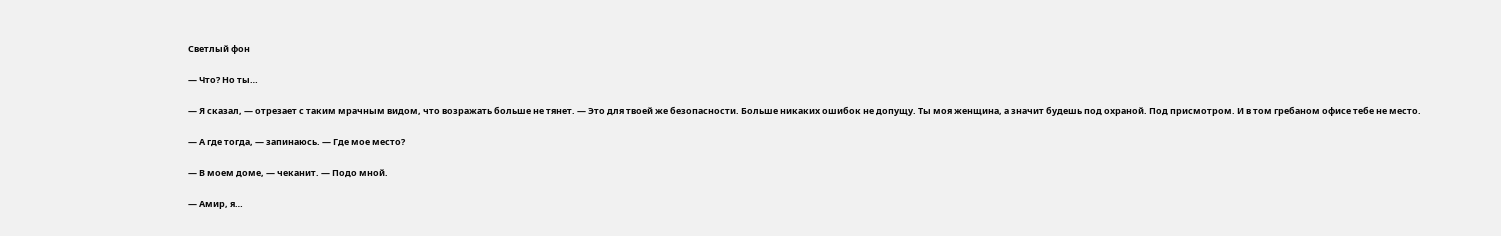Светлый фон

— Что? Но ты…

— Я сказал, — отрезает с таким мрачным видом, что возражать больше не тянет. — Это для твоей же безопасности. Больше никаких ошибок не допущу. Ты моя женщина, а значит будешь под охраной. Под присмотром. И в том гребаном офисе тебе не место.

— А где тогда, — запинаюсь. — Где мое место?

— В моем доме, — чеканит. — Подо мной.

— Амир, я…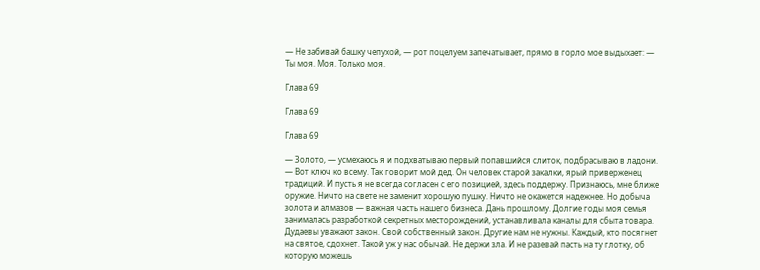— Не забивай башку чепухой, — рот поцелуем запечатывает, прямо в горло мое выдыхает: — Ты моя. Моя. Только моя.

Глава 69

Глава 69

Глава 69

— Золото, — усмехаюсь я и подхватываю первый попавшийся слиток, подбрасываю в ладони. — Вот ключ ко всему. Так говорит мой дед. Он человек старой закалки, ярый приверженец традиций. И пусть я не всегда согласен с его позицией, здесь поддержу. Признаюсь, мне ближе оружие. Ничто на свете не заменит хорошую пушку. Ничто не окажется надежнее. Но добыча золота и алмазов — важная часть нашего бизнеса. Дань прошлому. Долгие годы моя семья занималась разработкой секретных месторождений, устанавливала каналы для сбыта товара. Дудаевы уважают закон. Свой собственный закон. Другие нам не нужны. Каждый, кто посягнет на святое, сдохнет. Такой уж у нас обычай. Не держи зла. И не разевай пасть на ту глотку, об которую можешь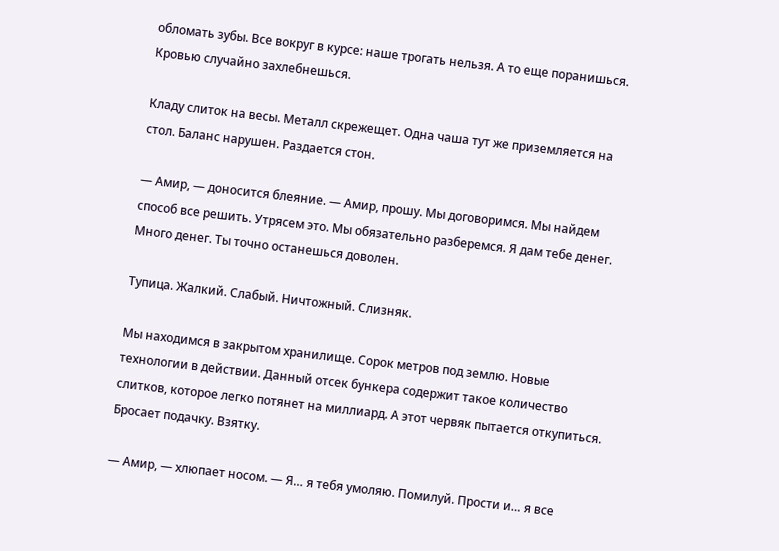обломать зубы. Все вокруг в курсе: наше трогать нельзя. А то еще поранишься. Кровью случайно захлебнешься.

Кладу слиток на весы. Металл скрежещет. Одна чаша тут же приземляется на стол. Баланс нарушен. Раздается стон.

— Амир, — доносится блеяние. — Амир, прошу. Мы договоримся. Мы найдем способ все решить. Утрясем это. Мы обязательно разберемся. Я дам тебе денег. Много денег. Ты точно останешься доволен.

Тупица. Жалкий. Слабый. Ничтожный. Слизняк.

Мы находимся в закрытом хранилище. Сорок метров под землю. Новые технологии в действии. Данный отсек бункера содержит такое количество слитков, которое легко потянет на миллиард. А этот червяк пытается откупиться. Бросает подачку. Взятку.

— Амир, — хлюпает носом. — Я… я тебя умоляю. Помилуй. Прости и… я все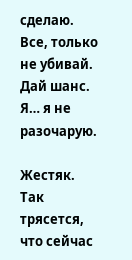сделаю. Все, только не убивай. Дай шанс. Я… я не разочарую.

Жестяк. Так трясется, что сейчас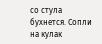со стула бухнется. Сопли на кулак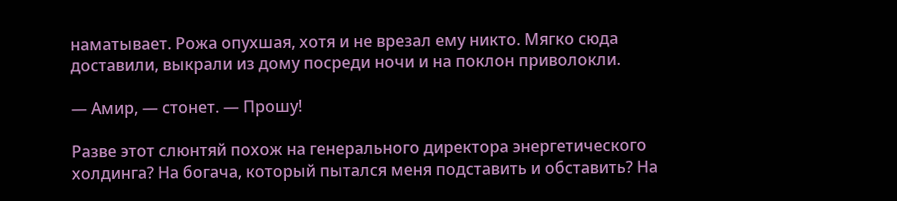наматывает. Рожа опухшая, хотя и не врезал ему никто. Мягко сюда доставили, выкрали из дому посреди ночи и на поклон приволокли.

— Амир, — стонет. — Прошу!

Разве этот слюнтяй похож на генерального директора энергетического холдинга? На богача, который пытался меня подставить и обставить? На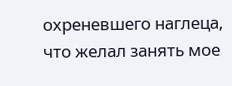охреневшего наглеца, что желал занять мое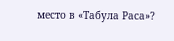место в «Табула Раса»?